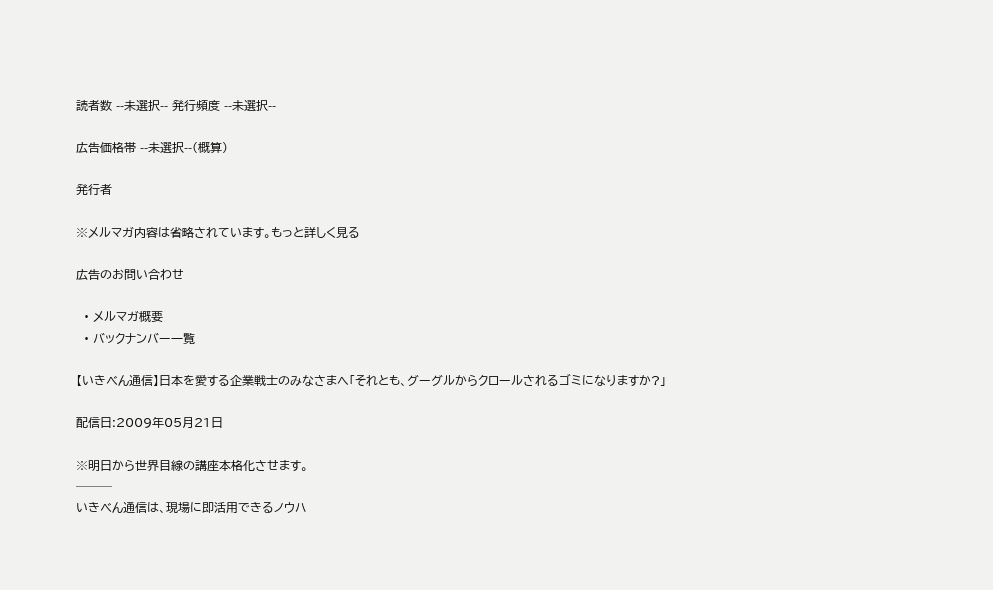読者数 --未選択-- 発行頻度 --未選択--

広告価格帯 --未選択--(概算)

発行者

※メルマガ内容は省略されています。もっと詳しく見る

広告のお問い合わせ

  • メルマガ概要
  • バックナンバー一覧

【いきべん通信】日本を愛する企業戦士のみなさまへ「それとも、グーグルからクロールされるゴミになりますか?」

配信日:2009年05月21日

※明日から世界目線の講座本格化させます。
───
いきべん通信は、現場に即活用できるノウハ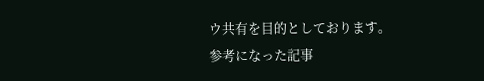ウ共有を目的としております。
参考になった記事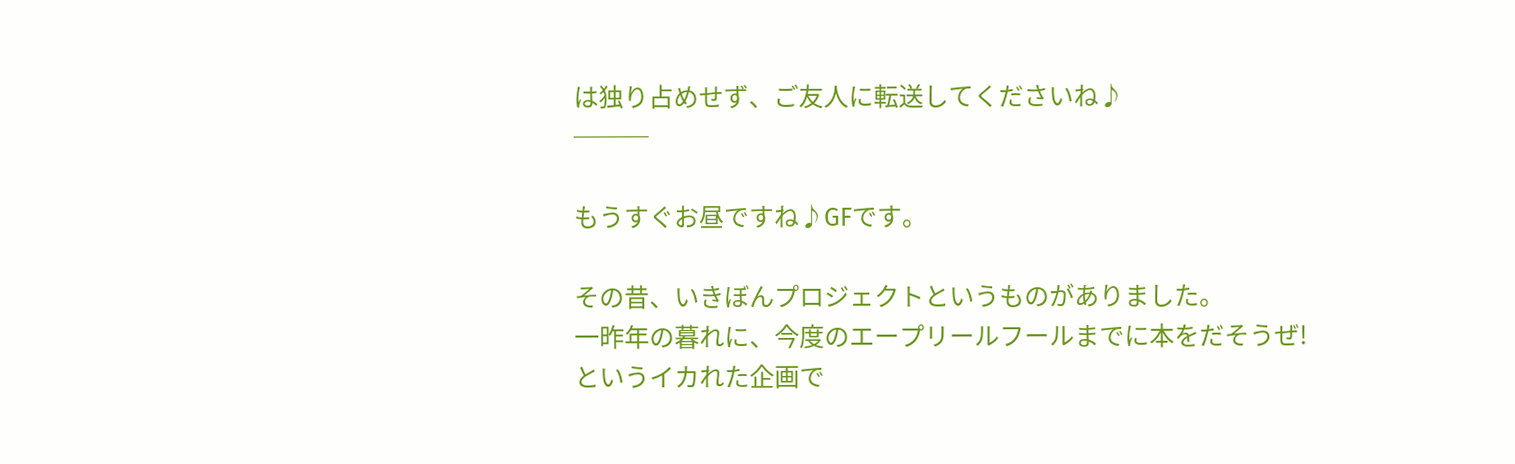は独り占めせず、ご友人に転送してくださいね♪
───

もうすぐお昼ですね♪GFです。

その昔、いきぼんプロジェクトというものがありました。
一昨年の暮れに、今度のエープリールフールまでに本をだそうぜ!
というイカれた企画で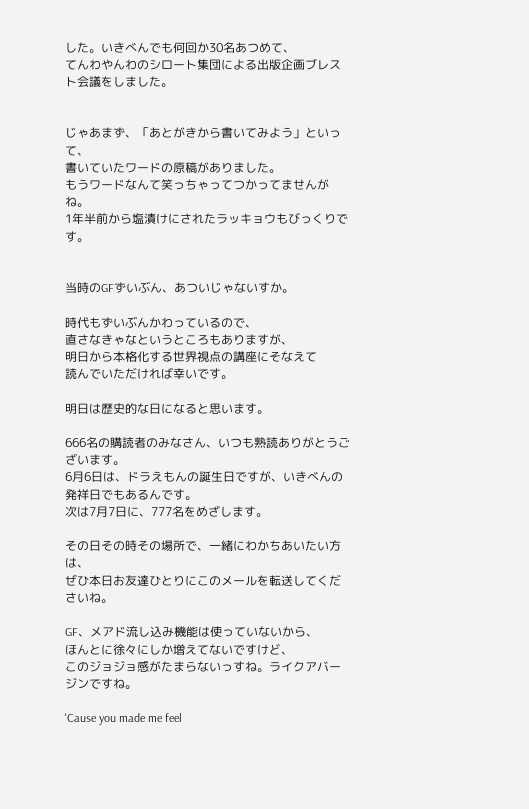した。いきべんでも何回か30名あつめて、
てんわやんわのシロート集団による出版企画ブレスト会議をしました。


じゃあまず、「あとがきから書いてみよう」といって、
書いていたワードの原稿がありました。
もうワードなんて笑っちゃってつかってませんがね。
1年半前から塩漬けにされたラッキョウもびっくりです。


当時のGFずいぶん、あついじゃないすか。

時代もずいぶんかわっているので、
直さなきゃなというところもありますが、
明日から本格化する世界視点の講座にそなえて
読んでいただければ幸いです。

明日は歴史的な日になると思います。

666名の購読者のみなさん、いつも熟読ありがとうございます。
6月6日は、ドラえもんの誕生日ですが、いきべんの発祥日でもあるんです。
次は7月7日に、777名をめざします。

その日その時その場所で、一緒にわかちあいたい方は、
ぜひ本日お友達ひとりにこのメールを転送してくださいね。

GF、メアド流し込み機能は使っていないから、
ほんとに徐々にしか増えてないですけど、
このジョジョ感がたまらないっすね。ライクアバージンですね。

'Cause you made me feel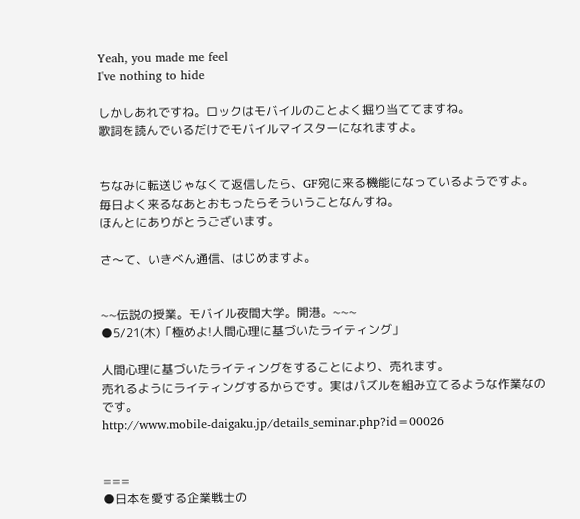Yeah, you made me feel
I've nothing to hide

しかしあれですね。ロックはモバイルのことよく掘り当ててますね。
歌詞を読んでいるだけでモバイルマイスターになれますよ。


ちなみに転送じゃなくて返信したら、GF宛に来る機能になっているようですよ。
毎日よく来るなあとおもったらそういうことなんすね。
ほんとにありがとうございます。

さ〜て、いきべん通信、はじめますよ。


~~伝説の授業。モバイル夜間大学。開港。~~~
●5/21(木)「極めよ!人間心理に基づいたライティング」

人間心理に基づいたライティングをすることにより、売れます。
売れるようにライティングするからです。実はパズルを組み立てるような作業なのです。
http://www.mobile-daigaku.jp/details_seminar.php?id=00026


===
●日本を愛する企業戦士の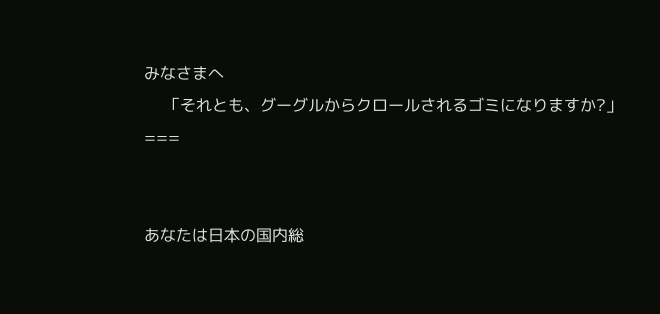みなさまへ
    「それとも、グーグルからクロールされるゴミになりますか?」
===


あなたは日本の国内総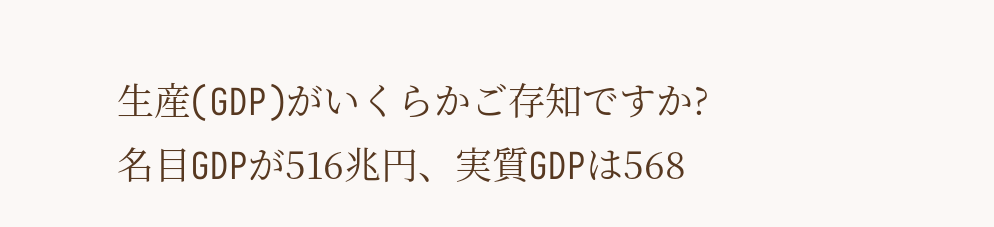生産(GDP)がいくらかご存知ですか?
名目GDPが516兆円、実質GDPは568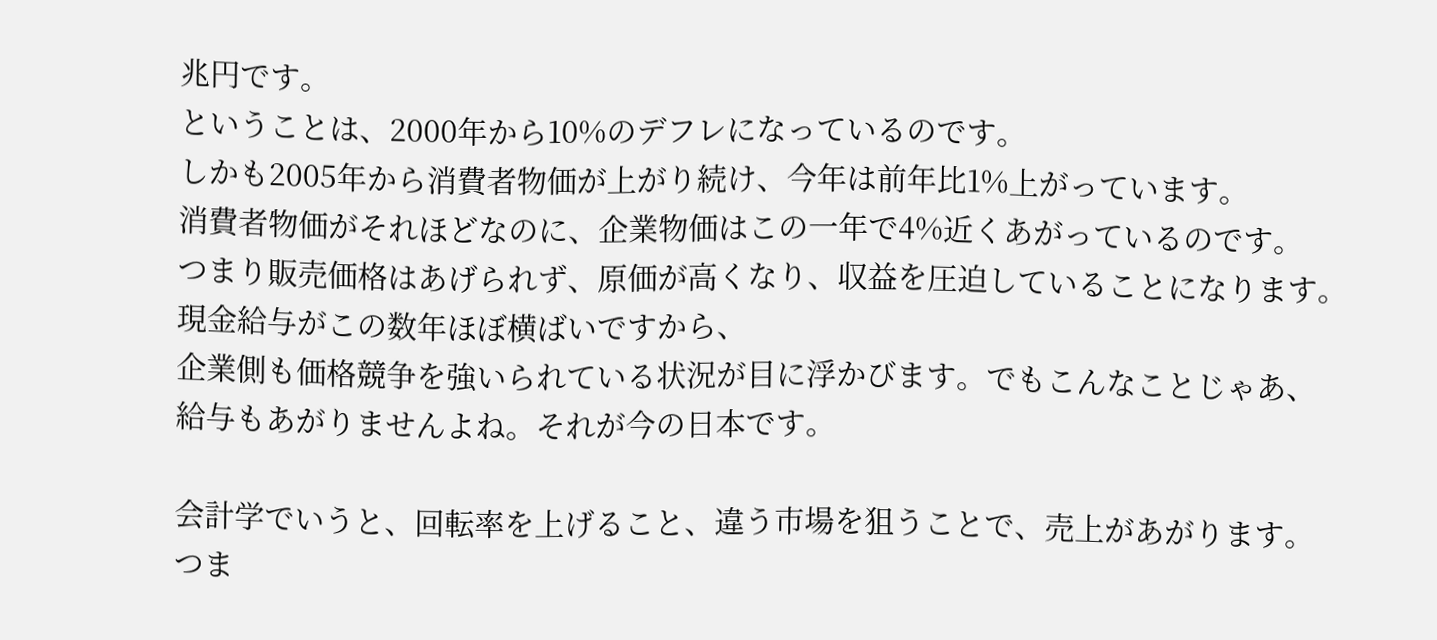兆円です。
ということは、2000年から10%のデフレになっているのです。
しかも2005年から消費者物価が上がり続け、今年は前年比1%上がっています。
消費者物価がそれほどなのに、企業物価はこの一年で4%近くあがっているのです。
つまり販売価格はあげられず、原価が高くなり、収益を圧迫していることになります。
現金給与がこの数年ほぼ横ばいですから、
企業側も価格競争を強いられている状況が目に浮かびます。でもこんなことじゃあ、
給与もあがりませんよね。それが今の日本です。

会計学でいうと、回転率を上げること、違う市場を狙うことで、売上があがります。
つま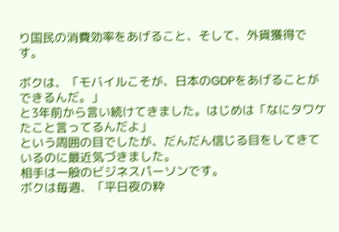り国民の消費効率をあげること、そして、外貨獲得です。

ボクは、「モバイルこそが、日本のGDPをあげることができるんだ。」
と3年前から言い続けてきました。はじめは「なにタワケたこと言ってるんだよ」
という周囲の目でしたが、だんだん信じる目をしてきているのに最近気づきました。
相手は一般のビジネスパーソンです。
ボクは毎週、「平日夜の粋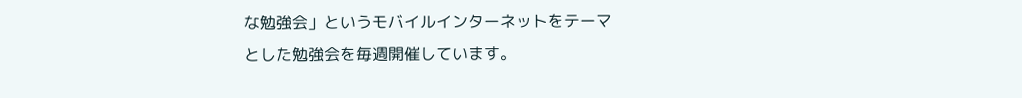な勉強会」というモバイルインターネットをテーマ
とした勉強会を毎週開催しています。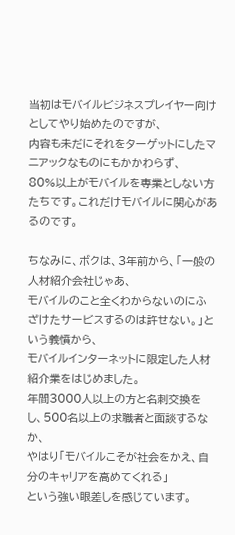当初はモバイルビジネスプレイヤー向けとしてやり始めたのですが、
内容も未だにそれをターゲットにしたマニアックなものにもかかわらず、
80%以上がモバイルを専業としない方たちです。これだけモバイルに関心があるのです。

ちなみに、ボクは、3年前から、「一般の人材紹介会社じゃあ、
モバイルのこと全くわからないのにふざけたサービスするのは許せない。」という義憤から、
モバイルインターネットに限定した人材紹介業をはじめました。
年間3000人以上の方と名刺交換をし、500名以上の求職者と面談するなか、
やはり「モバイルこそが社会をかえ、自分のキャリアを高めてくれる」
という強い眼差しを感じています。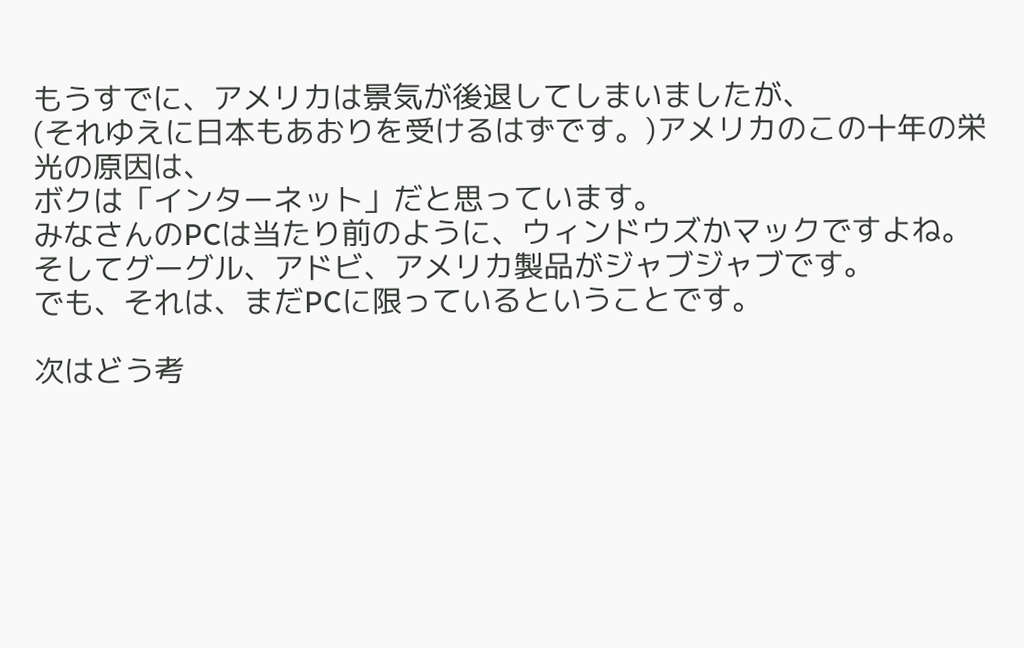もうすでに、アメリカは景気が後退してしまいましたが、
(それゆえに日本もあおりを受けるはずです。)アメリカのこの十年の栄光の原因は、
ボクは「インターネット」だと思っています。
みなさんのPCは当たり前のように、ウィンドウズかマックですよね。
そしてグーグル、アドビ、アメリカ製品がジャブジャブです。
でも、それは、まだPCに限っているということです。

次はどう考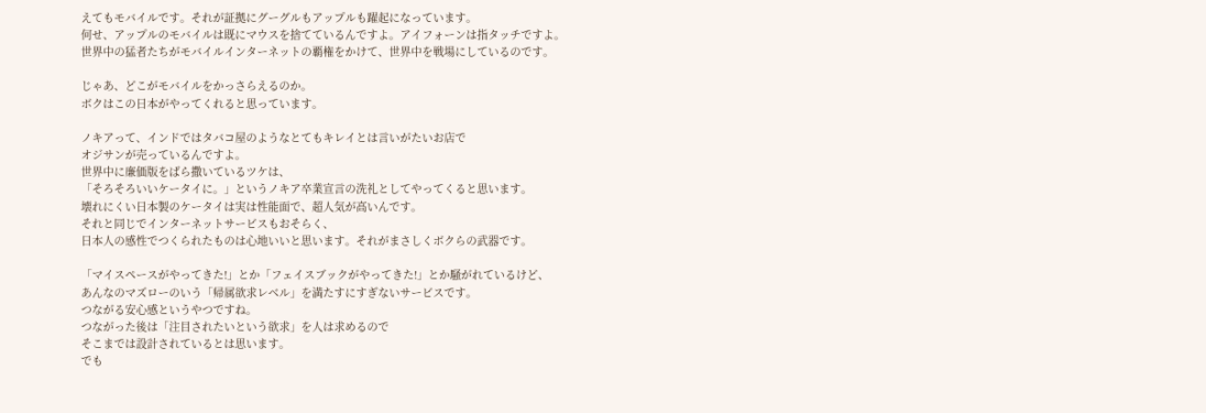えてもモバイルです。それが証拠にグーグルもアップルも躍起になっています。
何せ、アップルのモバイルは既にマウスを捨てているんですよ。アイフォーンは指タッチですよ。
世界中の猛者たちがモバイルインターネットの覇権をかけて、世界中を戦場にしているのです。

じゃあ、どこがモバイルをかっさらえるのか。
ボクはこの日本がやってくれると思っています。

ノキアって、インドではタバコ屋のようなとてもキレイとは言いがたいお店で
オジサンが売っているんですよ。
世界中に廉価版をばら撒いているツケは、
「そろそろいいケータイに。」というノキア卒業宣言の洗礼としてやってくると思います。
壊れにくい日本製のケータイは実は性能面で、超人気が高いんです。
それと同じでインターネットサービスもおそらく、
日本人の感性でつくられたものは心地いいと思います。それがまさしくボクらの武器です。

「マイスペースがやってきた!」とか「フェイスブックがやってきた!」とか騒がれているけど、
あんなのマズローのいう「帰属欲求レベル」を満たすにすぎないサービスです。
つながる安心感というやつですね。
つながった後は「注目されたいという欲求」を人は求めるので
そこまでは設計されているとは思います。
でも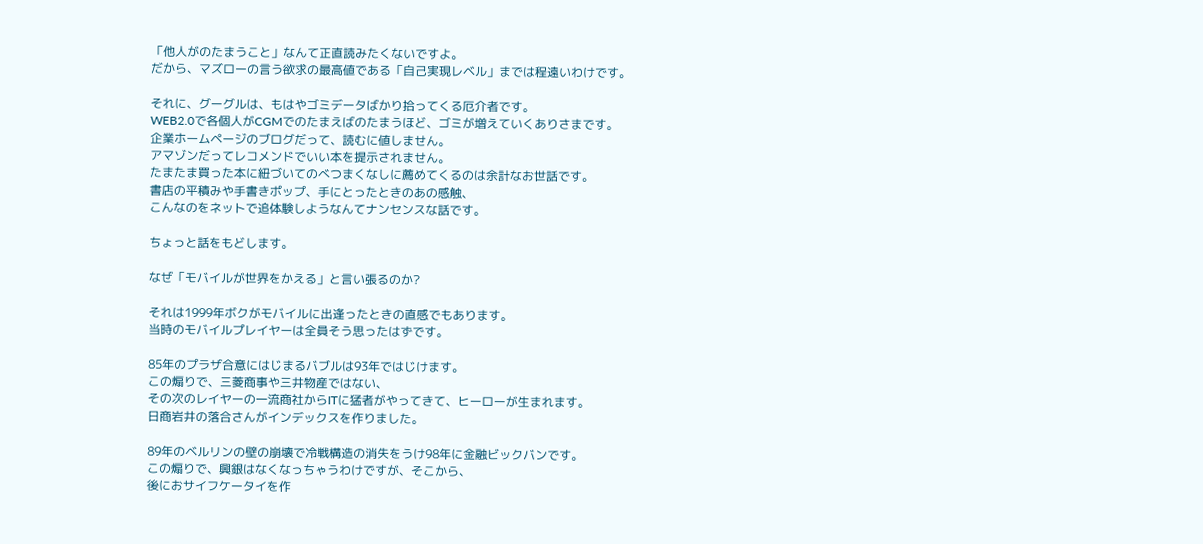「他人がのたまうこと」なんて正直読みたくないですよ。
だから、マズローの言う欲求の最高値である「自己実現レベル」までは程遠いわけです。

それに、グーグルは、もはやゴミデータばかり拾ってくる厄介者です。
WEB2.0で各個人がCGMでのたまえばのたまうほど、ゴミが増えていくありさまです。
企業ホームページのブログだって、読むに値しません。
アマゾンだってレコメンドでいい本を提示されません。
たまたま買った本に紐づいてのべつまくなしに薦めてくるのは余計なお世話です。
書店の平積みや手書きポップ、手にとったときのあの感触、
こんなのをネットで追体験しようなんてナンセンスな話です。

ちょっと話をもどします。

なぜ「モバイルが世界をかえる」と言い張るのか?

それは1999年ボクがモバイルに出逢ったときの直感でもあります。
当時のモバイルプレイヤーは全員そう思ったはずです。

85年のプラザ合意にはじまるバブルは93年ではじけます。
この煽りで、三菱商事や三井物産ではない、
その次のレイヤーの一流商社からITに猛者がやってきて、ヒーローが生まれます。
日商岩井の落合さんがインデックスを作りました。

89年のベルリンの壁の崩壊で冷戦構造の消失をうけ98年に金融ビックバンです。
この煽りで、興銀はなくなっちゃうわけですが、そこから、
後におサイフケータイを作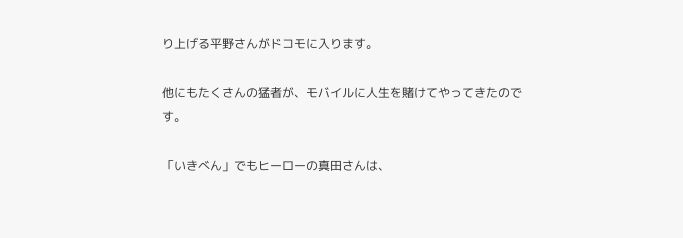り上げる平野さんがドコモに入ります。

他にもたくさんの猛者が、モバイルに人生を賭けてやってきたのです。

「いきべん」でもヒーローの真田さんは、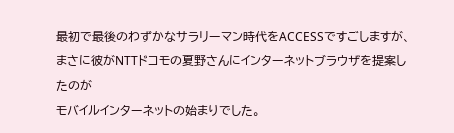最初で最後のわずかなサラリーマン時代をACCESSですごしますが、
まさに彼がNTTドコモの夏野さんにインターネットブラウザを提案したのが
モバイルインターネットの始まりでした。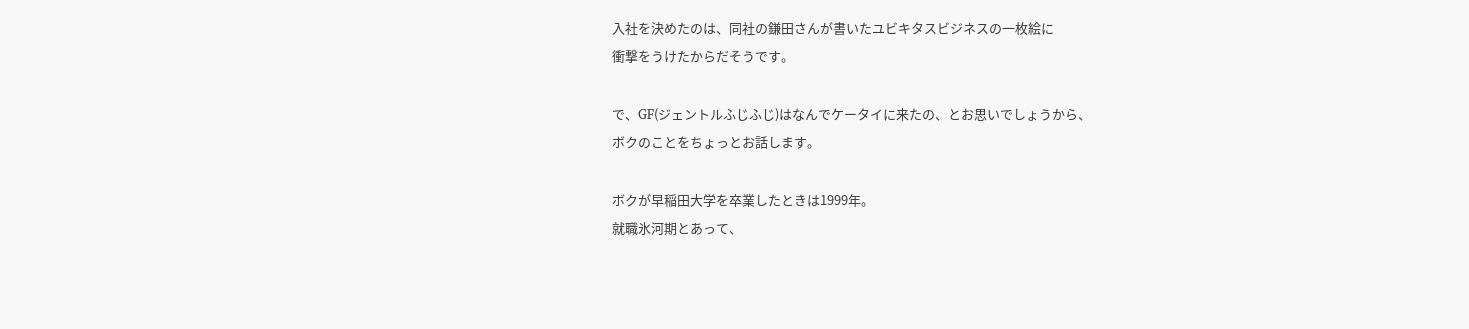入社を決めたのは、同社の鎌田さんが書いたユビキタスビジネスの一枚絵に
衝撃をうけたからだそうです。

で、GF(ジェントルふじふじ)はなんでケータイに来たの、とお思いでしょうから、
ボクのことをちょっとお話します。

ボクが早稲田大学を卒業したときは1999年。
就職氷河期とあって、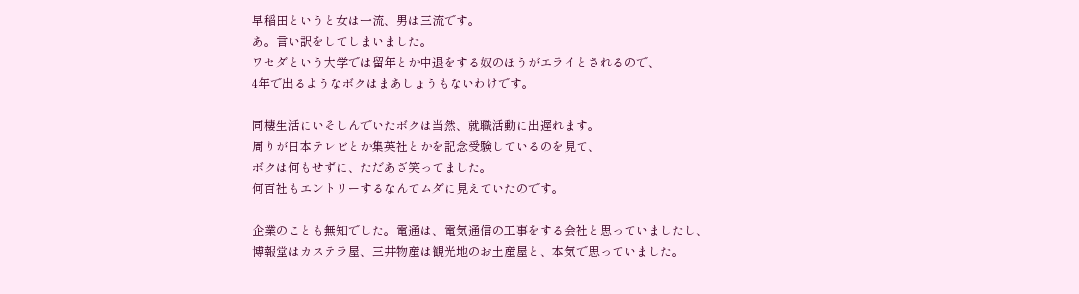早稲田というと女は一流、男は三流です。
あ。言い訳をしてしまいました。
ワセダという大学では留年とか中退をする奴のほうがエライとされるので、
4年で出るようなボクはまあしょうもないわけです。

同棲生活にいそしんでいたボクは当然、就職活動に出遅れます。
周りが日本テレビとか集英社とかを記念受験しているのを見て、
ボクは何もせずに、ただあざ笑ってました。
何百社もエントリーするなんてムダに見えていたのです。

企業のことも無知でした。電通は、電気通信の工事をする会社と思っていましたし、
博報堂はカステラ屋、三井物産は観光地のお土産屋と、本気で思っていました。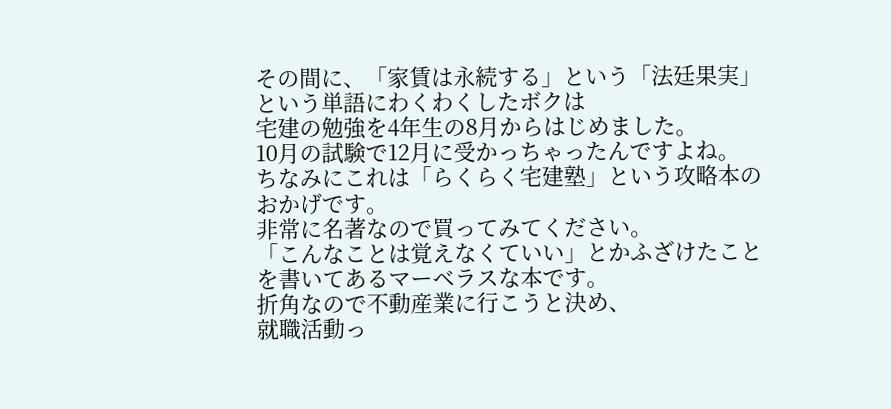その間に、「家賃は永続する」という「法廷果実」という単語にわくわくしたボクは
宅建の勉強を4年生の8月からはじめました。
10月の試験で12月に受かっちゃったんですよね。
ちなみにこれは「らくらく宅建塾」という攻略本のおかげです。
非常に名著なので買ってみてください。
「こんなことは覚えなくていい」とかふざけたことを書いてあるマーベラスな本です。
折角なので不動産業に行こうと決め、
就職活動っ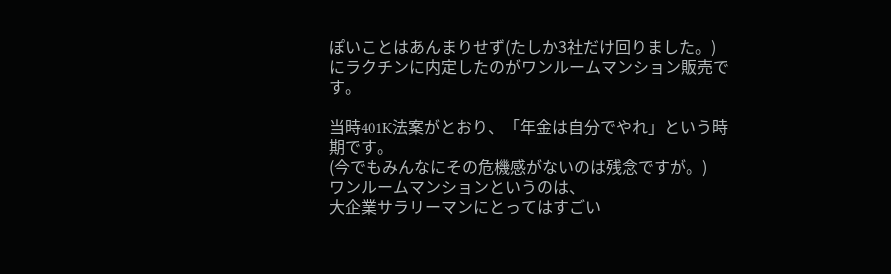ぽいことはあんまりせず(たしか3社だけ回りました。)
にラクチンに内定したのがワンルームマンション販売です。

当時401K法案がとおり、「年金は自分でやれ」という時期です。
(今でもみんなにその危機感がないのは残念ですが。)
ワンルームマンションというのは、
大企業サラリーマンにとってはすごい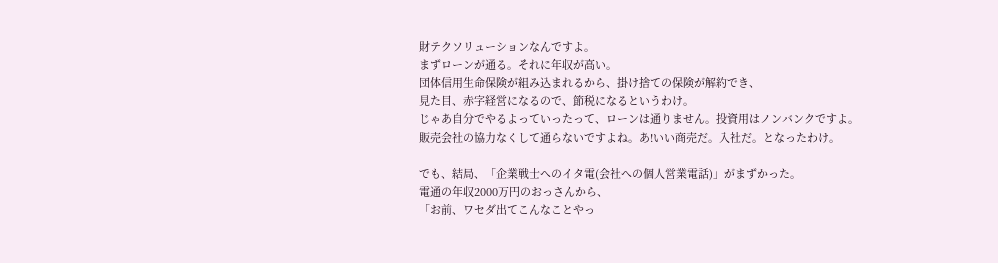財テクソリューションなんですよ。
まずローンが通る。それに年収が高い。
団体信用生命保険が組み込まれるから、掛け捨ての保険が解約でき、
見た目、赤字経営になるので、節税になるというわけ。
じゃあ自分でやるよっていったって、ローンは通りません。投資用はノンバンクですよ。
販売会社の協力なくして通らないですよね。あ!いい商売だ。入社だ。となったわけ。

でも、結局、「企業戦士へのイタ電(会社への個人営業電話)」がまずかった。
電通の年収2000万円のおっさんから、
「お前、ワセダ出てこんなことやっ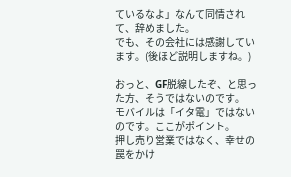ているなよ」なんて同情されて、辞めました。
でも、その会社には感謝しています。(後ほど説明しますね。)

おっと、GF脱線したぞ、と思った方、そうではないのです。
モバイルは「イタ電」ではないのです。ここがポイント。
押し売り営業ではなく、幸せの罠をかけ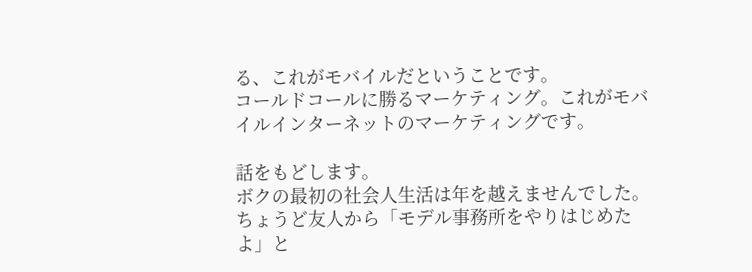る、これがモバイルだということです。
コールドコールに勝るマーケティング。これがモバイルインターネットのマーケティングです。

話をもどします。
ボクの最初の社会人生活は年を越えませんでした。
ちょうど友人から「モデル事務所をやりはじめたよ」と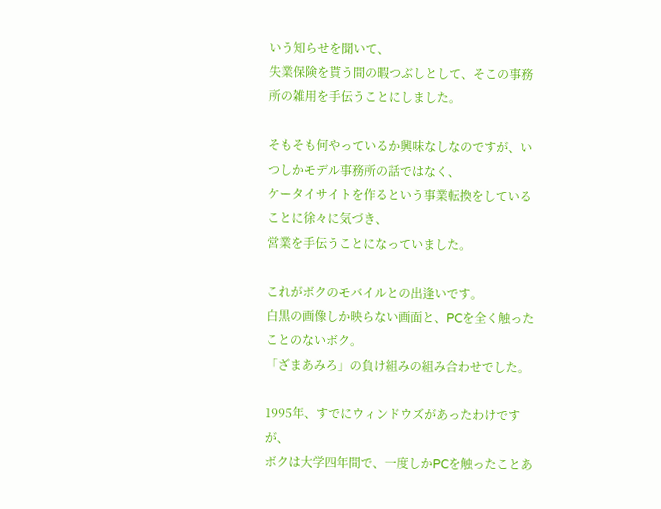いう知らせを聞いて、
失業保険を貰う間の暇つぶしとして、そこの事務所の雑用を手伝うことにしました。

そもそも何やっているか興味なしなのですが、いつしかモデル事務所の話ではなく、
ケータイサイトを作るという事業転換をしていることに徐々に気づき、
営業を手伝うことになっていました。

これがボクのモバイルとの出逢いです。
白黒の画像しか映らない画面と、PCを全く触ったことのないボク。
「ざまあみろ」の負け組みの組み合わせでした。

1995年、すでにウィンドウズがあったわけですが、
ボクは大学四年間で、一度しかPCを触ったことあ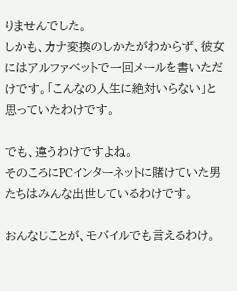りませんでした。
しかも、カナ変換のしかたがわからず、彼女にはアルファベットで一回メールを書いただけです。「こんなの人生に絶対いらない」と思っていたわけです。

でも、違うわけですよね。
そのころにPCインターネットに賭けていた男たちはみんな出世しているわけです。

おんなじことが、モバイルでも言えるわけ。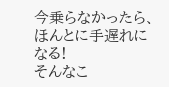今乗らなかったら、ほんとに手遅れになる!
そんなこ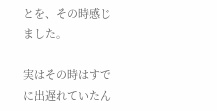とを、その時感じました。

実はその時はすでに出遅れていたん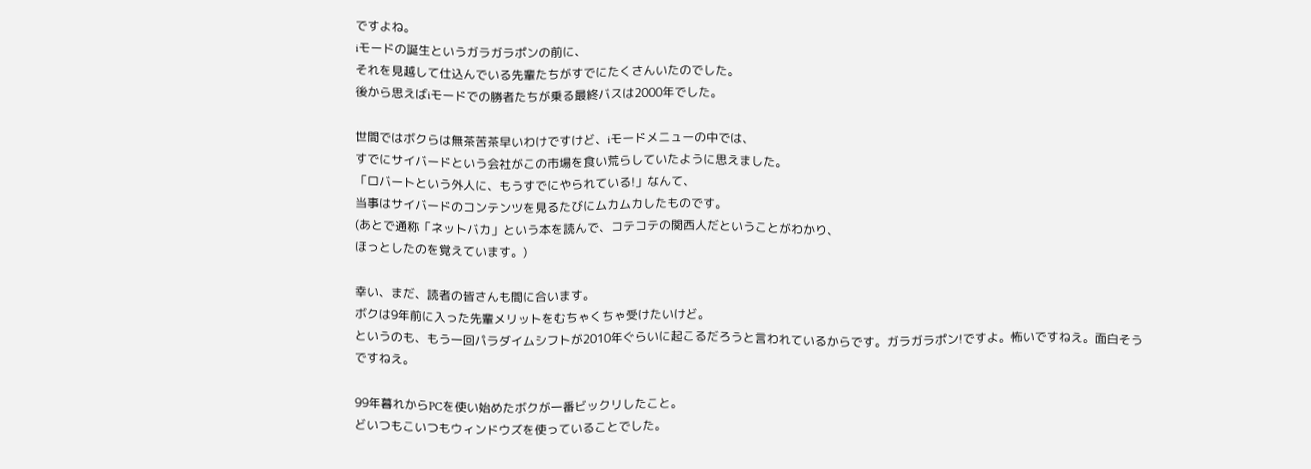ですよね。
iモードの誕生というガラガラポンの前に、
それを見越して仕込んでいる先輩たちがすでにたくさんいたのでした。
後から思えばiモードでの勝者たちが乗る最終バスは2000年でした。

世間ではボクらは無茶苦茶早いわけですけど、iモードメニューの中では、
すでにサイバードという会社がこの市場を食い荒らしていたように思えました。
「ロバートという外人に、もうすでにやられている!」なんて、
当事はサイバードのコンテンツを見るたびにムカムカしたものです。
(あとで通称「ネットバカ」という本を読んで、コテコテの関西人だということがわかり、
ほっとしたのを覚えています。)

幸い、まだ、読者の皆さんも間に合います。
ボクは9年前に入った先輩メリットをむちゃくちゃ受けたいけど。
というのも、もう一回パラダイムシフトが2010年ぐらいに起こるだろうと言われているからです。ガラガラポン!ですよ。怖いですねえ。面白そうですねえ。

99年暮れからPCを使い始めたボクが一番ビックリしたこと。
どいつもこいつもウィンドウズを使っていることでした。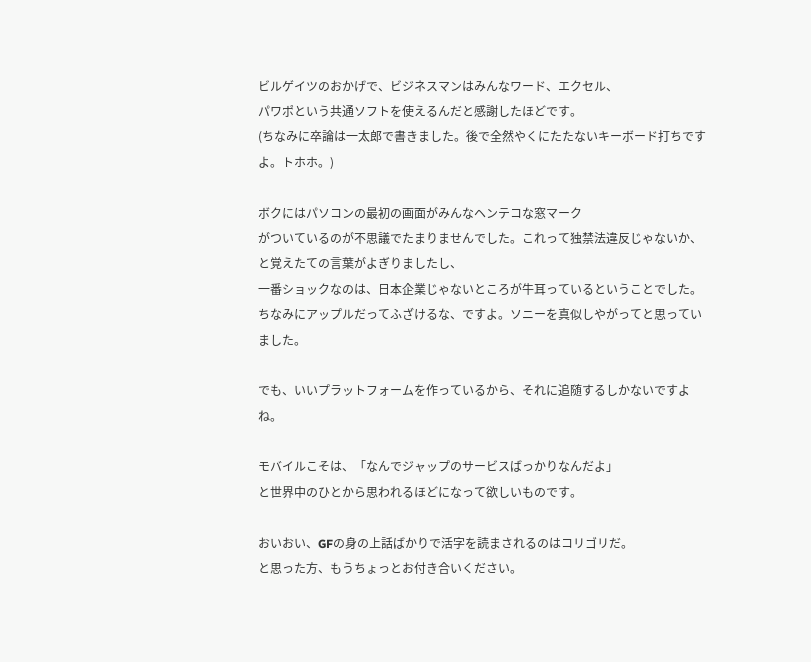ビルゲイツのおかげで、ビジネスマンはみんなワード、エクセル、
パワポという共通ソフトを使えるんだと感謝したほどです。
(ちなみに卒論は一太郎で書きました。後で全然やくにたたないキーボード打ちですよ。トホホ。)

ボクにはパソコンの最初の画面がみんなヘンテコな窓マーク
がついているのが不思議でたまりませんでした。これって独禁法違反じゃないか、
と覚えたての言葉がよぎりましたし、
一番ショックなのは、日本企業じゃないところが牛耳っているということでした。
ちなみにアップルだってふざけるな、ですよ。ソニーを真似しやがってと思っていました。

でも、いいプラットフォームを作っているから、それに追随するしかないですよね。

モバイルこそは、「なんでジャップのサービスばっかりなんだよ」
と世界中のひとから思われるほどになって欲しいものです。

おいおい、GFの身の上話ばかりで活字を読まされるのはコリゴリだ。
と思った方、もうちょっとお付き合いください。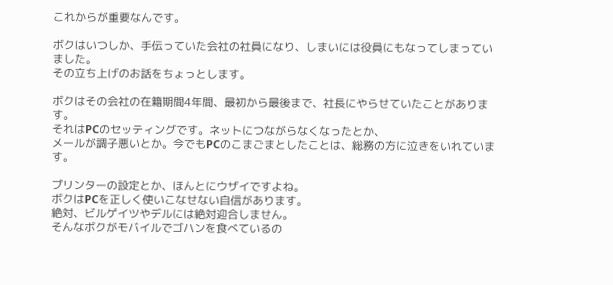これからが重要なんです。

ボクはいつしか、手伝っていた会社の社員になり、しまいには役員にもなってしまっていました。
その立ち上げのお話をちょっとします。

ボクはその会社の在籍期間4年間、最初から最後まで、社長にやらせていたことがあります。
それはPCのセッティングです。ネットにつながらなくなったとか、
メールが調子悪いとか。今でもPCのこまごまとしたことは、総務の方に泣きをいれています。

プリンターの設定とか、ほんとにウザイですよね。
ボクはPCを正しく使いこなせない自信があります。
絶対、ビルゲイツやデルには絶対迎合しません。
そんなボクがモバイルでゴハンを食べているの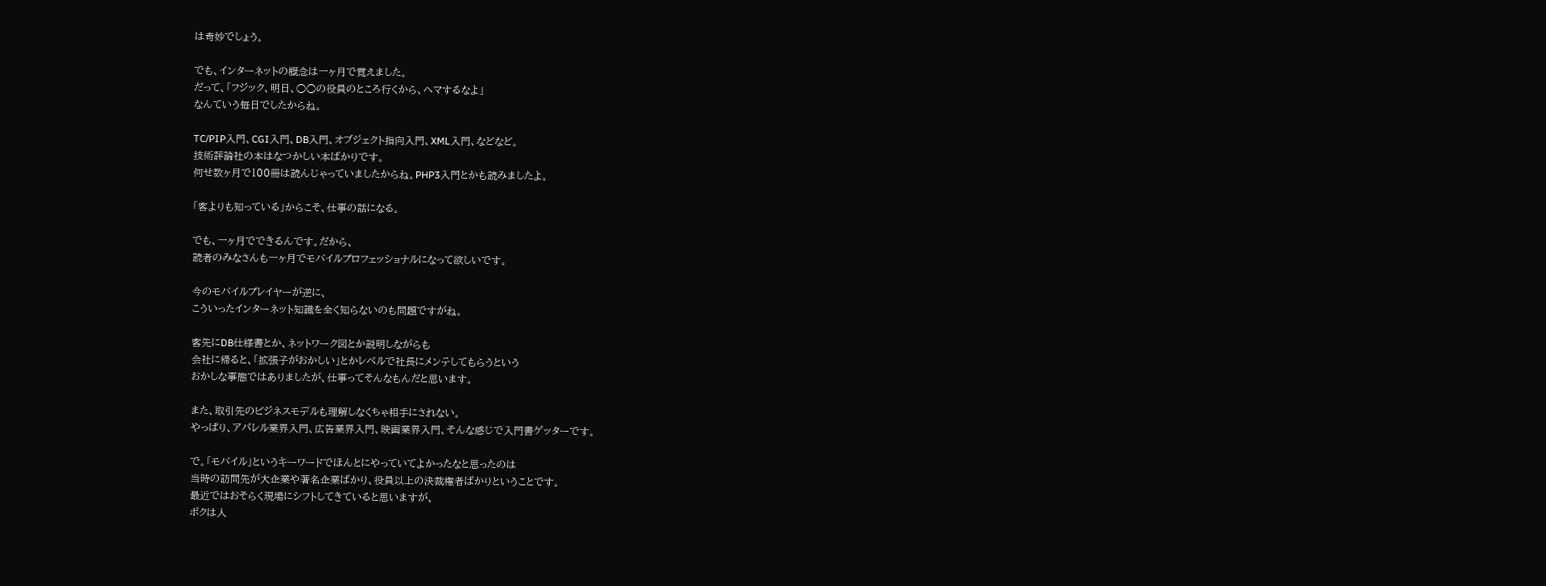は奇妙でしょう。

でも、インターネットの概念は一ヶ月で覚えました。
だって、「フジック、明日、○○の役員のところ行くから、ヘマするなよ」
なんていう毎日でしたからね。

TC/PIP入門、CGI入門、DB入門、オブジェクト指向入門、XML入門、などなど。
技術評論社の本はなつかしい本ばかりです。
何せ数ヶ月で100冊は読んじゃっていましたからね。PHP3入門とかも読みましたよ。

「客よりも知っている」からこそ、仕事の話になる。

でも、一ヶ月でできるんです。だから、
読者のみなさんも一ヶ月でモバイルプロフェッショナルになって欲しいです。

今のモバイルプレイヤーが逆に、
こういったインターネット知識を全く知らないのも問題ですがね。

客先にDB仕様書とか、ネットワーク図とか説明しながらも
会社に帰ると、「拡張子がおかしい」とかレベルで社長にメンテしてもらうという
おかしな事態ではありましたが、仕事ってそんなもんだと思います。

また、取引先のビジネスモデルも理解しなくちゃ相手にされない。
やっぱり、アパレル業界入門、広告業界入門、映画業界入門、そんな感じで入門書ゲッターです。

で。「モバイル」というキーワードでほんとにやっていてよかったなと思ったのは
当時の訪問先が大企業や著名企業ばかり、役員以上の決裁権者ばかりということです。
最近ではおそらく現場にシフトしてきていると思いますが、
ボクは人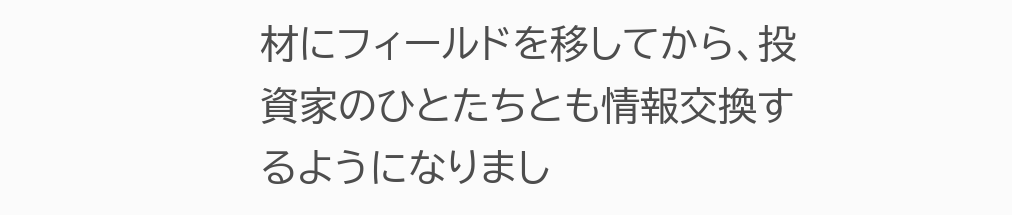材にフィールドを移してから、投資家のひとたちとも情報交換するようになりまし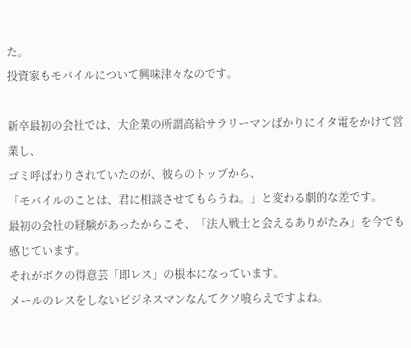た。
投資家もモバイルについて興味津々なのです。

新卒最初の会社では、大企業の所謂高給サラリーマンばかりにイタ電をかけて営業し、
ゴミ呼ばわりされていたのが、彼らのトップから、
「モバイルのことは、君に相談させてもらうね。」と変わる劇的な差です。
最初の会社の経験があったからこそ、「法人戦士と会えるありがたみ」を今でも感じています。
それがボクの得意芸「即レス」の根本になっています。
メールのレスをしないビジネスマンなんてクソ喰らえですよね。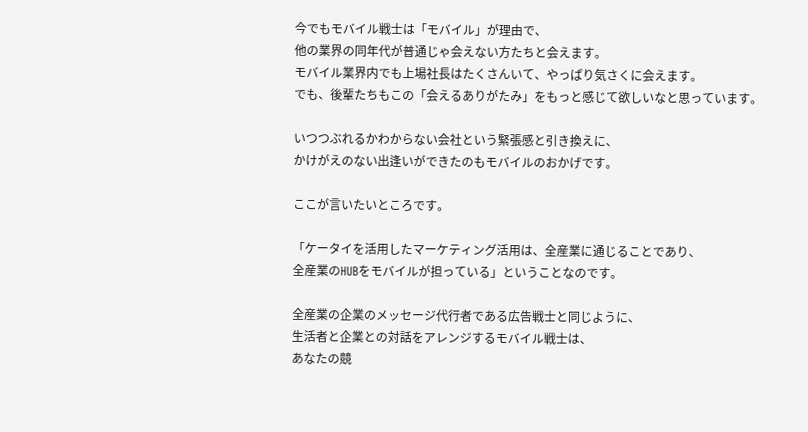今でもモバイル戦士は「モバイル」が理由で、
他の業界の同年代が普通じゃ会えない方たちと会えます。
モバイル業界内でも上場社長はたくさんいて、やっぱり気さくに会えます。
でも、後輩たちもこの「会えるありがたみ」をもっと感じて欲しいなと思っています。

いつつぶれるかわからない会社という緊張感と引き換えに、
かけがえのない出逢いができたのもモバイルのおかげです。

ここが言いたいところです。

「ケータイを活用したマーケティング活用は、全産業に通じることであり、
全産業のHUBをモバイルが担っている」ということなのです。

全産業の企業のメッセージ代行者である広告戦士と同じように、
生活者と企業との対話をアレンジするモバイル戦士は、
あなたの競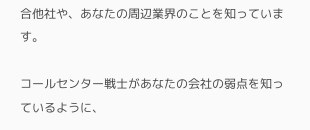合他社や、あなたの周辺業界のことを知っています。

コールセンター戦士があなたの会社の弱点を知っているように、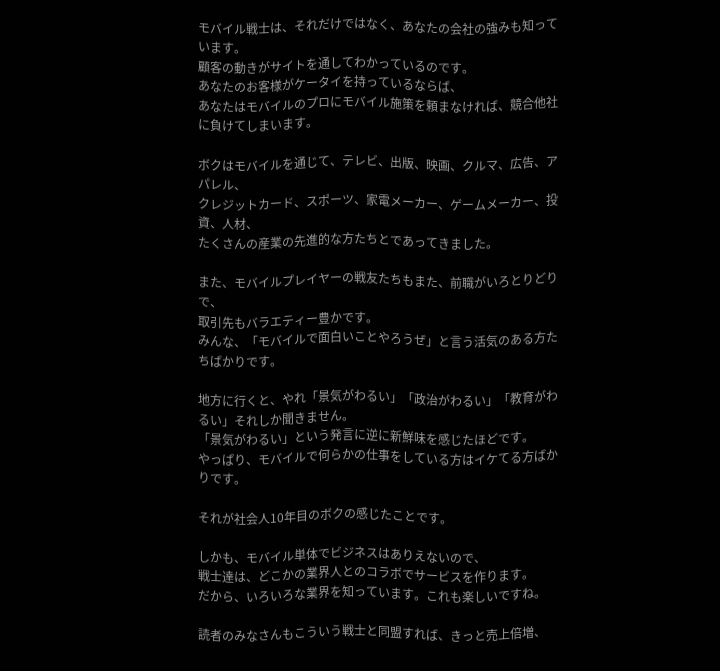モバイル戦士は、それだけではなく、あなたの会社の強みも知っています。
顧客の動きがサイトを通してわかっているのです。
あなたのお客様がケータイを持っているならば、
あなたはモバイルのプロにモバイル施策を頼まなければ、競合他社に負けてしまいます。

ボクはモバイルを通じて、テレビ、出版、映画、クルマ、広告、アパレル、
クレジットカード、スポーツ、家電メーカー、ゲームメーカー、投資、人材、
たくさんの産業の先進的な方たちとであってきました。

また、モバイルプレイヤーの戦友たちもまた、前職がいろとりどりで、
取引先もバラエティー豊かです。
みんな、「モバイルで面白いことやろうぜ」と言う活気のある方たちばかりです。

地方に行くと、やれ「景気がわるい」「政治がわるい」「教育がわるい」それしか聞きません。
「景気がわるい」という発言に逆に新鮮味を感じたほどです。
やっぱり、モバイルで何らかの仕事をしている方はイケてる方ばかりです。

それが社会人10年目のボクの感じたことです。

しかも、モバイル単体でビジネスはありえないので、
戦士達は、どこかの業界人とのコラボでサービスを作ります。
だから、いろいろな業界を知っています。これも楽しいですね。

読者のみなさんもこういう戦士と同盟すれば、きっと売上倍増、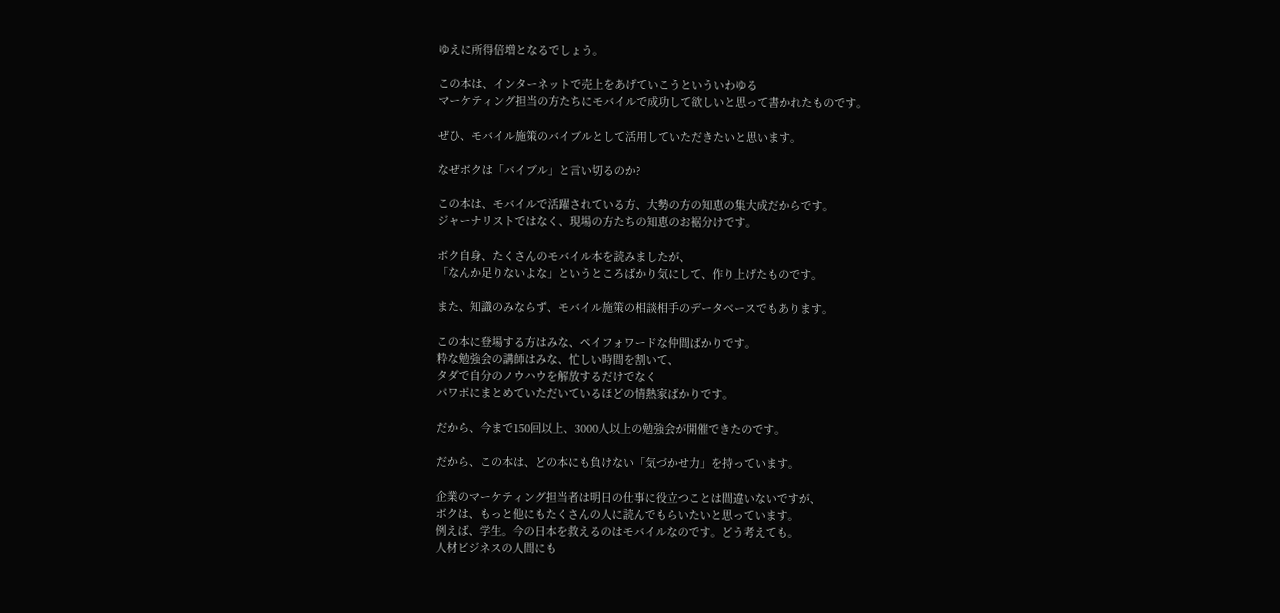ゆえに所得倍増となるでしょう。

この本は、インターネットで売上をあげていこうといういわゆる
マーケティング担当の方たちにモバイルで成功して欲しいと思って書かれたものです。

ぜひ、モバイル施策のバイブルとして活用していただきたいと思います。

なぜボクは「バイブル」と言い切るのか?

この本は、モバイルで活躍されている方、大勢の方の知恵の集大成だからです。
ジャーナリストではなく、現場の方たちの知恵のお裾分けです。

ボク自身、たくさんのモバイル本を読みましたが、
「なんか足りないよな」というところばかり気にして、作り上げたものです。

また、知識のみならず、モバイル施策の相談相手のデータベースでもあります。

この本に登場する方はみな、ペイフォワードな仲間ばかりです。
粋な勉強会の講師はみな、忙しい時間を割いて、
タダで自分のノウハウを解放するだけでなく
パワポにまとめていただいているほどの情熱家ばかりです。

だから、今まで150回以上、3000人以上の勉強会が開催できたのです。

だから、この本は、どの本にも負けない「気づかせ力」を持っています。

企業のマーケティング担当者は明日の仕事に役立つことは間違いないですが、
ボクは、もっと他にもたくさんの人に読んでもらいたいと思っています。
例えば、学生。今の日本を救えるのはモバイルなのです。どう考えても。
人材ビジネスの人間にも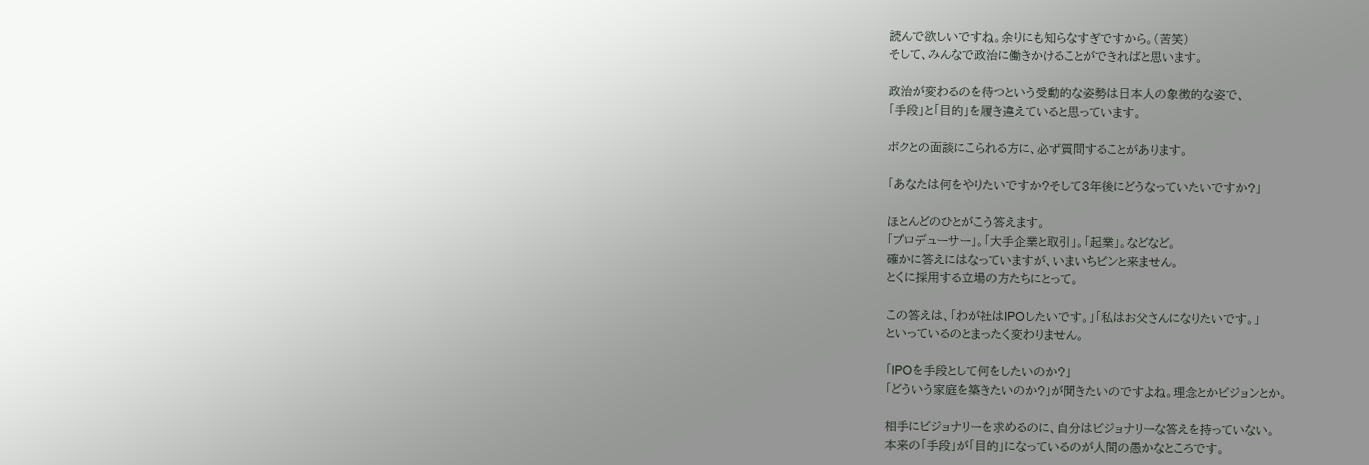読んで欲しいですね。余りにも知らなすぎですから。(苦笑)
そして、みんなで政治に働きかけることができればと思います。

政治が変わるのを待つという受動的な姿勢は日本人の象徴的な姿で、
「手段」と「目的」を履き違えていると思っています。

ボクとの面談にこられる方に、必ず質問することがあります。

「あなたは何をやりたいですか?そして3年後にどうなっていたいですか?」

ほとんどのひとがこう答えます。
「プロデューサー」。「大手企業と取引」。「起業」。などなど。
確かに答えにはなっていますが、いまいちピンと来ません。
とくに採用する立場の方たちにとって。

この答えは、「わが社はIPOしたいです。」「私はお父さんになりたいです。」
といっているのとまったく変わりません。

「IPOを手段として何をしたいのか?」
「どういう家庭を築きたいのか?」が聞きたいのですよね。理念とかビジョンとか。

相手にビジョナリーを求めるのに、自分はビジョナリーな答えを持っていない。
本来の「手段」が「目的」になっているのが人間の愚かなところです。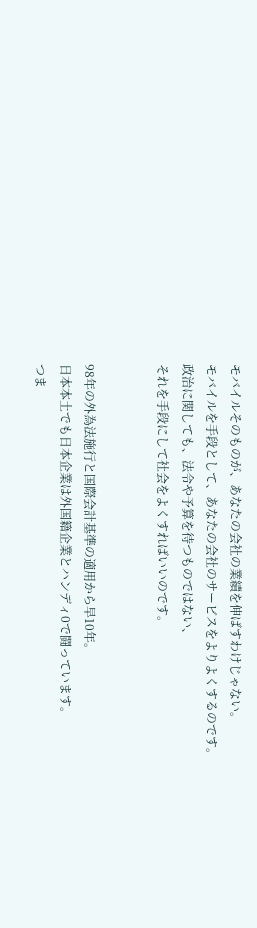モバイルそのものが、あなたの会社の業績を伸ばすわけじゃない。
モバイルを手段として、あなたの会社のサービスをよりよくするのです。
政治に関しても、法令や予算を待つものではない、
それを手段にして社会をよくすればいいのです。


98年の外為法施行と国際会計基準の適用から早10年。
日本本土でも日本企業は外国籍企業とハンディ0で闘っています。
つま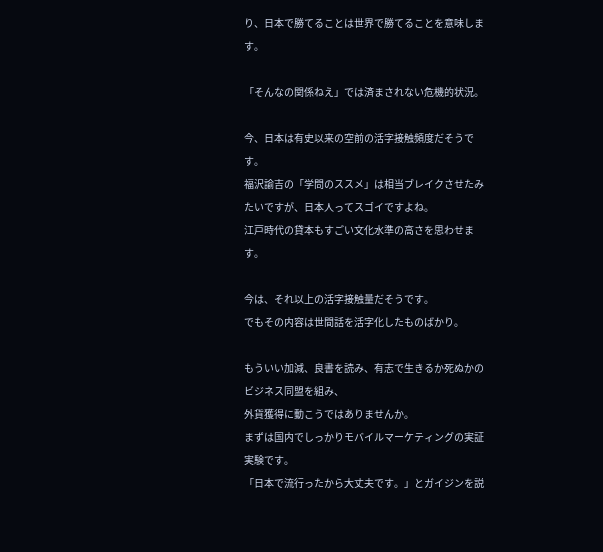り、日本で勝てることは世界で勝てることを意味します。

「そんなの関係ねえ」では済まされない危機的状況。

今、日本は有史以来の空前の活字接触頻度だそうです。
福沢諭吉の「学問のススメ」は相当ブレイクさせたみたいですが、日本人ってスゴイですよね。
江戸時代の貸本もすごい文化水準の高さを思わせます。

今は、それ以上の活字接触量だそうです。
でもその内容は世間話を活字化したものばかり。

もういい加減、良書を読み、有志で生きるか死ぬかのビジネス同盟を組み、
外貨獲得に動こうではありませんか。
まずは国内でしっかりモバイルマーケティングの実証実験です。
「日本で流行ったから大丈夫です。」とガイジンを説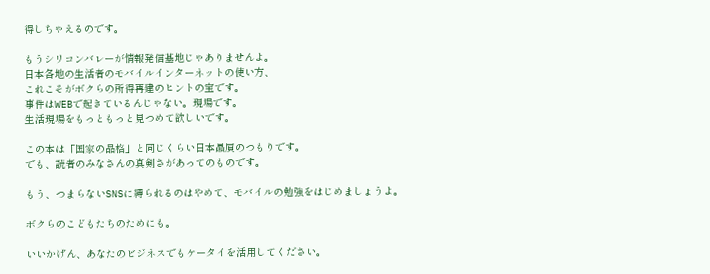得しちゃえるのです。

もうシリコンバレーが情報発信基地じゃありませんよ。
日本各地の生活者のモバイルインターネットの使い方、
これこそがボクらの所得再建のヒントの宝です。
事件はWEBで起きているんじゃない。現場です。
生活現場をもっともっと見つめて欲しいです。

この本は「国家の品格」と同じくらい日本贔屓のつもりです。
でも、読者のみなさんの真剣さがあってのものです。

もう、つまらないSNSに縛られるのはやめて、モバイルの勉強をはじめましょうよ。

ボクらのこどもたちのためにも。

いいかげん、あなたのビジネスでもケータイを活用してください。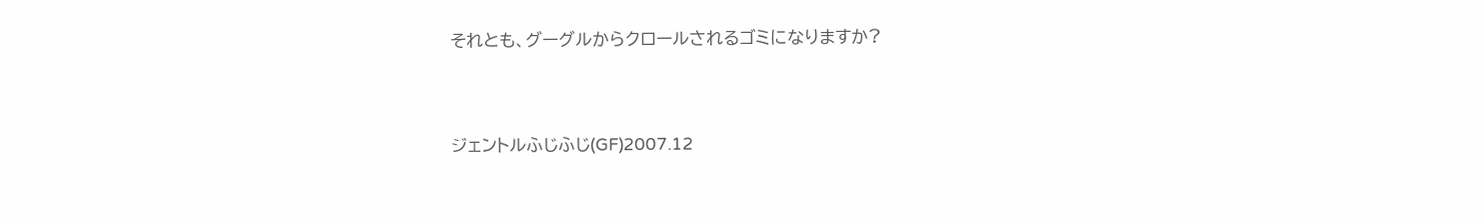それとも、グーグルからクロールされるゴミになりますか?


ジェントルふじふじ(GF)2007.12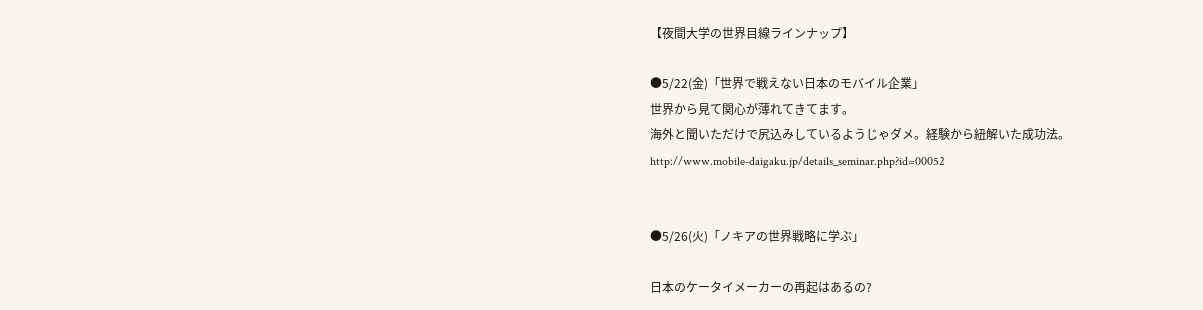【夜間大学の世界目線ラインナップ】

●5/22(金)「世界で戦えない日本のモバイル企業」
世界から見て関心が薄れてきてます。
海外と聞いただけで尻込みしているようじゃダメ。経験から紐解いた成功法。
http://www.mobile-daigaku.jp/details_seminar.php?id=00052


●5/26(火)「ノキアの世界戦略に学ぶ」

日本のケータイメーカーの再起はあるの?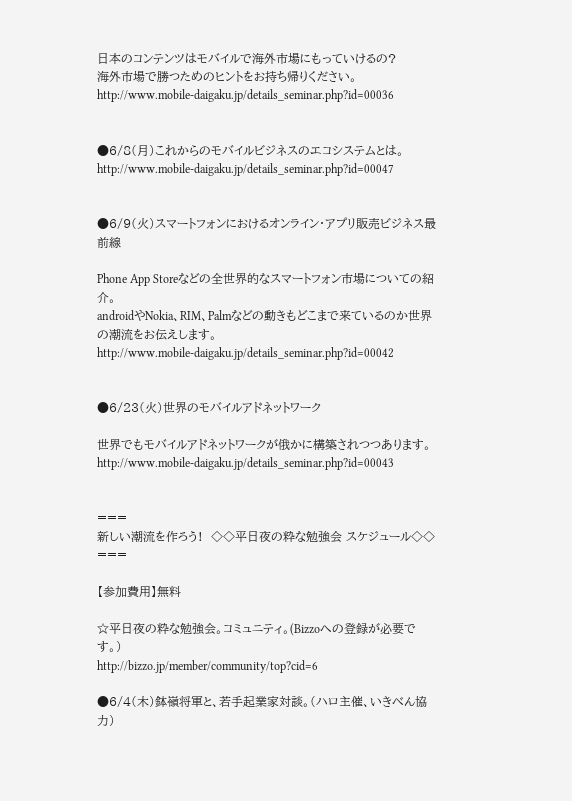日本のコンテンツはモバイルで海外市場にもっていけるの?
海外市場で勝つためのヒントをお持ち帰りください。
http://www.mobile-daigaku.jp/details_seminar.php?id=00036


●6/8(月)これからのモバイルビジネスのエコシステムとは。
http://www.mobile-daigaku.jp/details_seminar.php?id=00047


●6/9(火)スマートフォンにおけるオンライン・アプリ販売ビジネス最前線

Phone App Storeなどの全世界的なスマートフォン市場についての紹介。
androidやNokia、RIM、Palmなどの動きもどこまで来ているのか世界の潮流をお伝えします。
http://www.mobile-daigaku.jp/details_seminar.php?id=00042


●6/23(火)世界のモバイルアドネットワーク

世界でもモバイルアドネットワークが俄かに構築されつつあります。
http://www.mobile-daigaku.jp/details_seminar.php?id=00043


===
新しい潮流を作ろう!  ◇◇平日夜の粋な勉強会 スケジュール◇◇
===

【参加費用】無料

☆平日夜の粋な勉強会。コミュニティ。(Bizzoへの登録が必要です。)
http://bizzo.jp/member/community/top?cid=6

●6/4(木)鉢嶺将軍と、若手起業家対談。(ハロ主催、いきべん協力)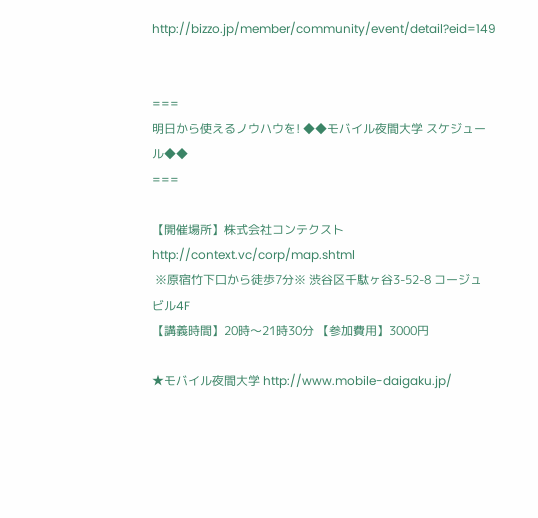http://bizzo.jp/member/community/event/detail?eid=149


===
明日から使えるノウハウを! ◆◆モバイル夜間大学 スケジュール◆◆
===

【開催場所】株式会社コンテクスト http://context.vc/corp/map.shtml
 ※原宿竹下口から徒歩7分※ 渋谷区千駄ヶ谷3-52-8 コージュビル4F
【講義時間】20時〜21時30分 【参加費用】3000円

★モバイル夜間大学 http://www.mobile-daigaku.jp/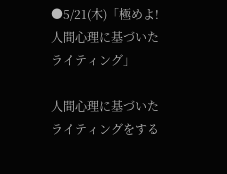●5/21(木)「極めよ!人間心理に基づいたライティング」

人間心理に基づいたライティングをする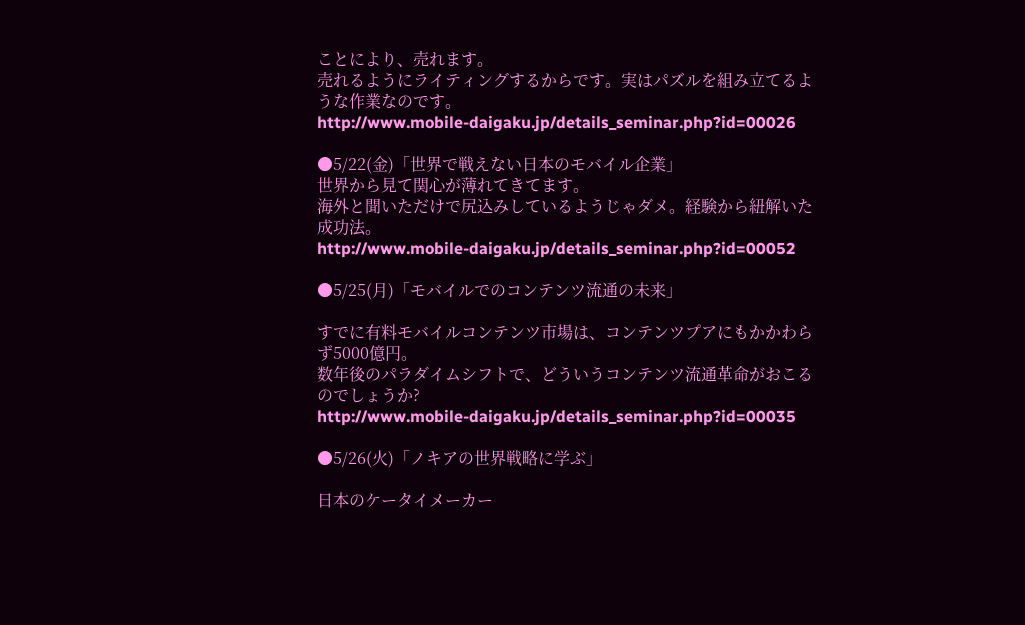ことにより、売れます。
売れるようにライティングするからです。実はパズルを組み立てるような作業なのです。
http://www.mobile-daigaku.jp/details_seminar.php?id=00026

●5/22(金)「世界で戦えない日本のモバイル企業」
世界から見て関心が薄れてきてます。
海外と聞いただけで尻込みしているようじゃダメ。経験から紐解いた成功法。
http://www.mobile-daigaku.jp/details_seminar.php?id=00052

●5/25(月)「モバイルでのコンテンツ流通の未来」

すでに有料モバイルコンテンツ市場は、コンテンツプアにもかかわらず5000億円。
数年後のパラダイムシフトで、どういうコンテンツ流通革命がおこるのでしょうか?
http://www.mobile-daigaku.jp/details_seminar.php?id=00035

●5/26(火)「ノキアの世界戦略に学ぶ」

日本のケータイメーカー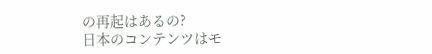の再起はあるの?
日本のコンテンツはモ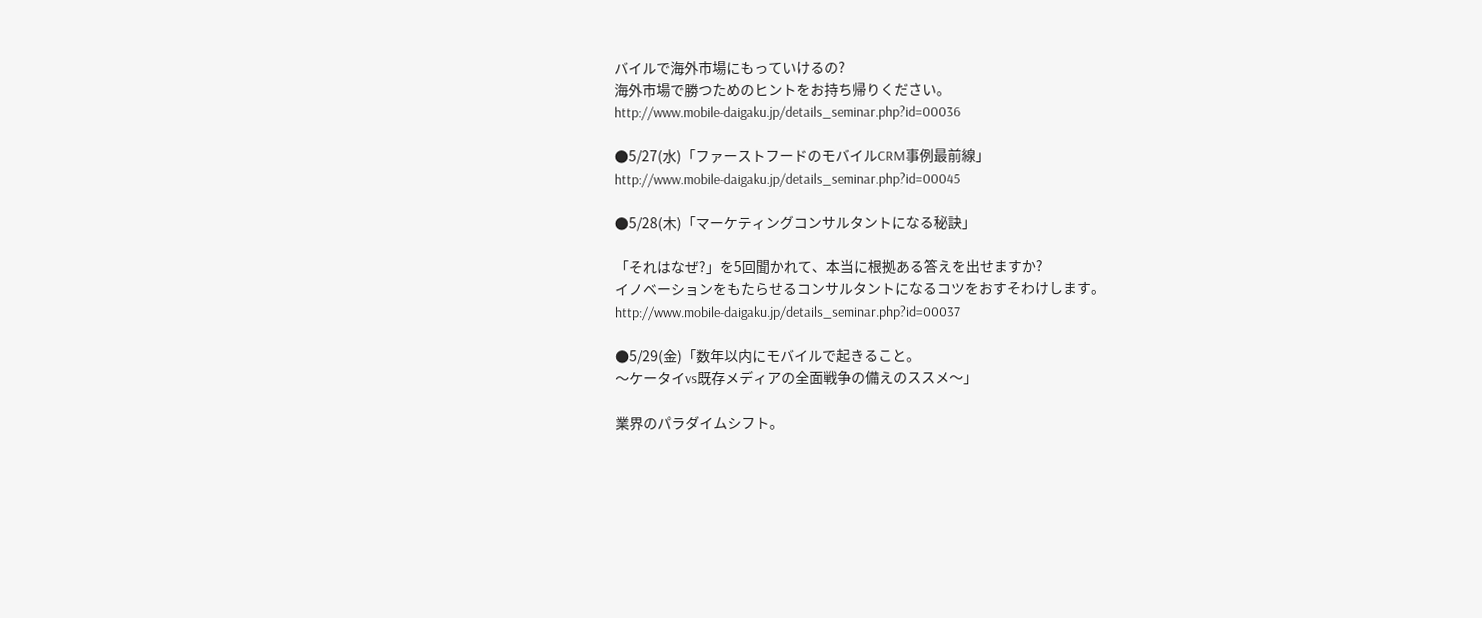バイルで海外市場にもっていけるの?
海外市場で勝つためのヒントをお持ち帰りください。
http://www.mobile-daigaku.jp/details_seminar.php?id=00036

●5/27(水)「ファーストフードのモバイルCRM事例最前線」
http://www.mobile-daigaku.jp/details_seminar.php?id=00045

●5/28(木)「マーケティングコンサルタントになる秘訣」

「それはなぜ?」を5回聞かれて、本当に根拠ある答えを出せますか?
イノベーションをもたらせるコンサルタントになるコツをおすそわけします。
http://www.mobile-daigaku.jp/details_seminar.php?id=00037

●5/29(金)「数年以内にモバイルで起きること。
〜ケータイvs既存メディアの全面戦争の備えのススメ〜」

業界のパラダイムシフト。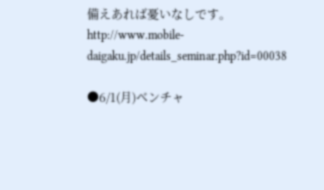備えあれば憂いなしです。
http://www.mobile-daigaku.jp/details_seminar.php?id=00038

●6/1(月)ベンチャ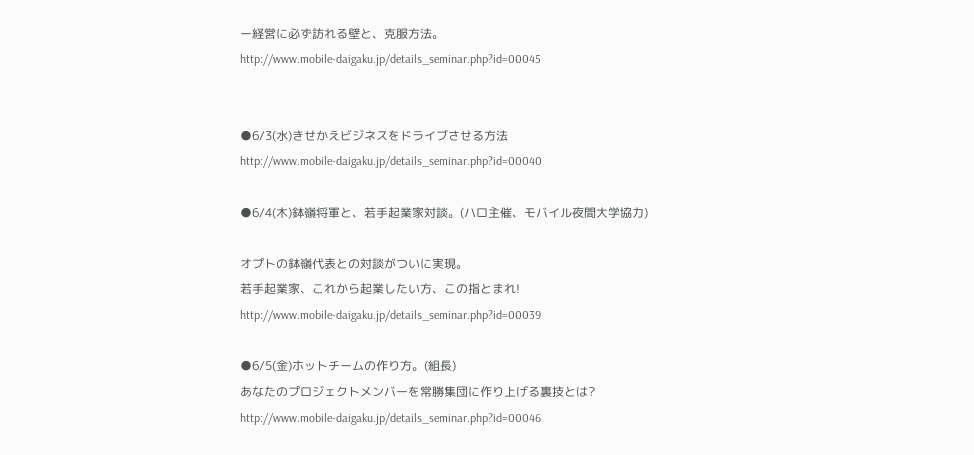ー経営に必ず訪れる壁と、克服方法。
http://www.mobile-daigaku.jp/details_seminar.php?id=00045


●6/3(水)きせかえビジネスをドライブさせる方法
http://www.mobile-daigaku.jp/details_seminar.php?id=00040

●6/4(木)鉢嶺将軍と、若手起業家対談。(ハロ主催、モバイル夜間大学協力)

オプトの鉢嶺代表との対談がついに実現。
若手起業家、これから起業したい方、この指とまれ!
http://www.mobile-daigaku.jp/details_seminar.php?id=00039

●6/5(金)ホットチームの作り方。(組長)
あなたのプロジェクトメンバーを常勝集団に作り上げる裏技とは?
http://www.mobile-daigaku.jp/details_seminar.php?id=00046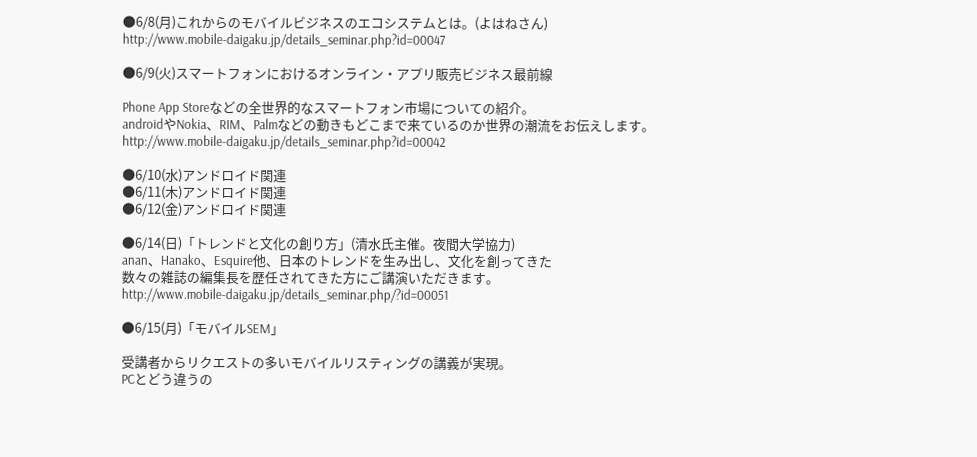●6/8(月)これからのモバイルビジネスのエコシステムとは。(よはねさん)
http://www.mobile-daigaku.jp/details_seminar.php?id=00047

●6/9(火)スマートフォンにおけるオンライン・アプリ販売ビジネス最前線

Phone App Storeなどの全世界的なスマートフォン市場についての紹介。
androidやNokia、RIM、Palmなどの動きもどこまで来ているのか世界の潮流をお伝えします。
http://www.mobile-daigaku.jp/details_seminar.php?id=00042

●6/10(水)アンドロイド関連
●6/11(木)アンドロイド関連
●6/12(金)アンドロイド関連

●6/14(日)「トレンドと文化の創り方」(清水氏主催。夜間大学協力)
anan、Hanako、Esquire他、日本のトレンドを生み出し、文化を創ってきた
数々の雑誌の編集長を歴任されてきた方にご講演いただきます。
http://www.mobile-daigaku.jp/details_seminar.php/?id=00051

●6/15(月)「モバイルSEM」

受講者からリクエストの多いモバイルリスティングの講義が実現。
PCとどう違うの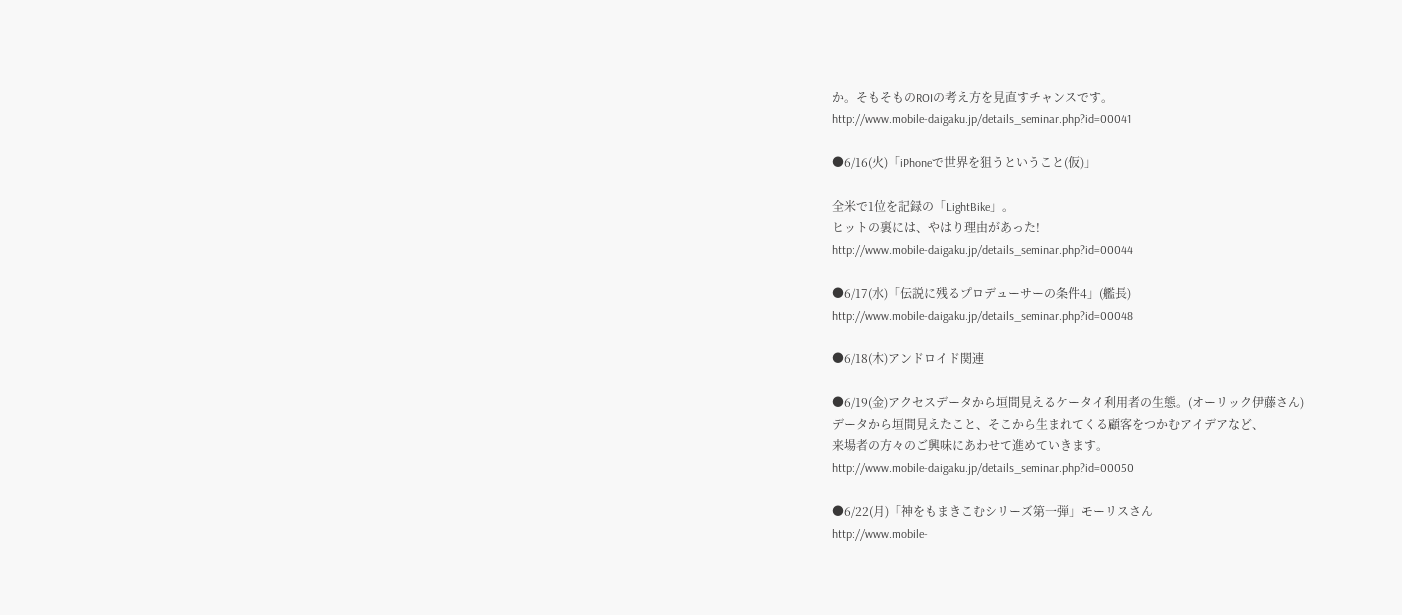か。そもそものROIの考え方を見直すチャンスです。
http://www.mobile-daigaku.jp/details_seminar.php?id=00041

●6/16(火)「iPhoneで世界を狙うということ(仮)」

全米で1位を記録の「LightBike」。
ヒットの裏には、やはり理由があった!
http://www.mobile-daigaku.jp/details_seminar.php?id=00044

●6/17(水)「伝説に残るプロデューサーの条件4」(艦長)
http://www.mobile-daigaku.jp/details_seminar.php?id=00048

●6/18(木)アンドロイド関連

●6/19(金)アクセスデータから垣間見えるケータイ利用者の生態。(オーリック伊藤さん)
データから垣間見えたこと、そこから生まれてくる顧客をつかむアイデアなど、
来場者の方々のご興味にあわせて進めていきます。
http://www.mobile-daigaku.jp/details_seminar.php?id=00050

●6/22(月)「神をもまきこむシリーズ第一弾」モーリスさん
http://www.mobile-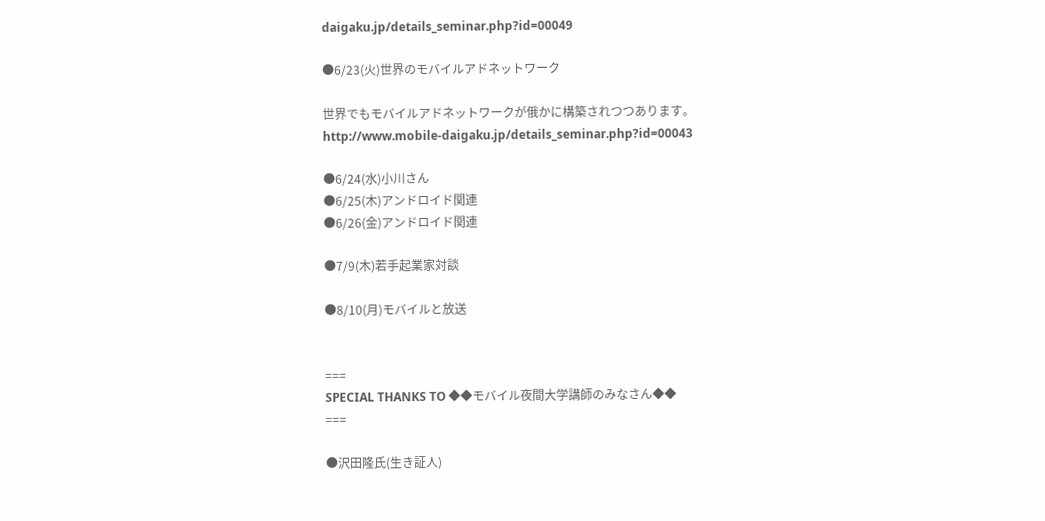daigaku.jp/details_seminar.php?id=00049

●6/23(火)世界のモバイルアドネットワーク

世界でもモバイルアドネットワークが俄かに構築されつつあります。
http://www.mobile-daigaku.jp/details_seminar.php?id=00043

●6/24(水)小川さん
●6/25(木)アンドロイド関連
●6/26(金)アンドロイド関連

●7/9(木)若手起業家対談

●8/10(月)モバイルと放送


===
SPECIAL THANKS TO ◆◆モバイル夜間大学講師のみなさん◆◆
===

●沢田隆氏(生き証人)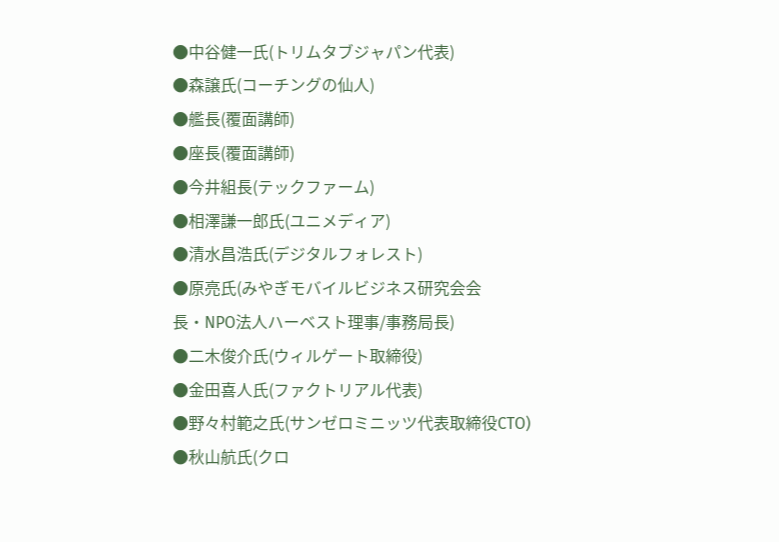●中谷健一氏(トリムタブジャパン代表)
●森譲氏(コーチングの仙人)
●艦長(覆面講師)
●座長(覆面講師)
●今井組長(テックファーム)
●相澤謙一郎氏(ユニメディア)
●清水昌浩氏(デジタルフォレスト)
●原亮氏(みやぎモバイルビジネス研究会会長・NPO法人ハーベスト理事/事務局長)
●二木俊介氏(ウィルゲート取締役)
●金田喜人氏(ファクトリアル代表)
●野々村範之氏(サンゼロミニッツ代表取締役CTO)
●秋山航氏(クロ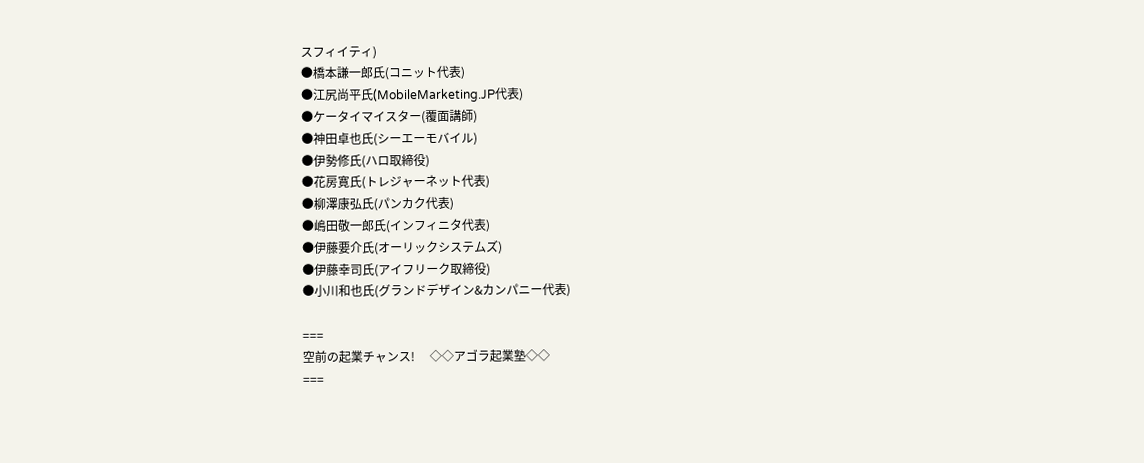スフィイティ)
●橋本謙一郎氏(コニット代表)
●江尻尚平氏(MobileMarketing.JP代表)
●ケータイマイスター(覆面講師)
●神田卓也氏(シーエーモバイル)
●伊勢修氏(ハロ取締役)
●花房寛氏(トレジャーネット代表)
●柳澤康弘氏(パンカク代表)
●嶋田敬一郎氏(インフィニタ代表)
●伊藤要介氏(オーリックシステムズ)
●伊藤幸司氏(アイフリーク取締役)
●小川和也氏(グランドデザイン&カンパニー代表)

===
空前の起業チャンス!     ◇◇アゴラ起業塾◇◇
===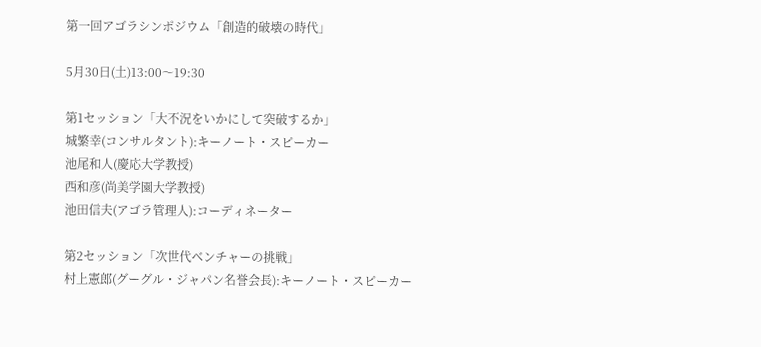第一回アゴラシンポジウム「創造的破壊の時代」

5月30日(土)13:00〜19:30

第1セッション「大不況をいかにして突破するか」
城繁幸(コンサルタント):キーノート・スピーカー
池尾和人(慶応大学教授)
西和彦(尚美学園大学教授)
池田信夫(アゴラ管理人):コーディネーター

第2セッション「次世代ベンチャーの挑戦」
村上憲郎(グーグル・ジャパン名誉会長):キーノート・スピーカー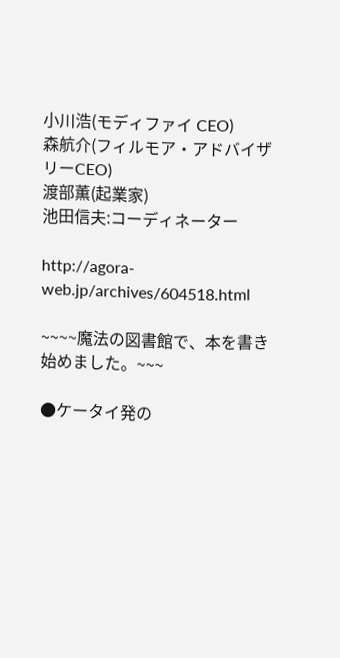小川浩(モディファイ CEO)
森航介(フィルモア・アドバイザリーCEO)
渡部薫(起業家)
池田信夫:コーディネーター

http://agora-web.jp/archives/604518.html

~~~~魔法の図書館で、本を書き始めました。~~~

●ケータイ発の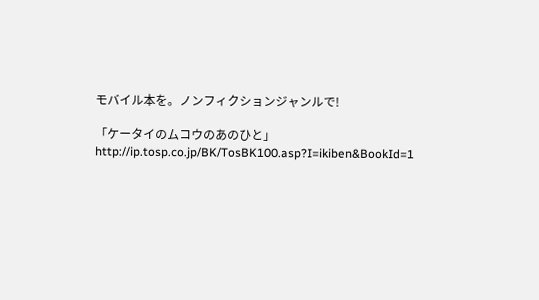モバイル本を。ノンフィクションジャンルで!

「ケータイのムコウのあのひと」
http://ip.tosp.co.jp/BK/TosBK100.asp?I=ikiben&BookId=1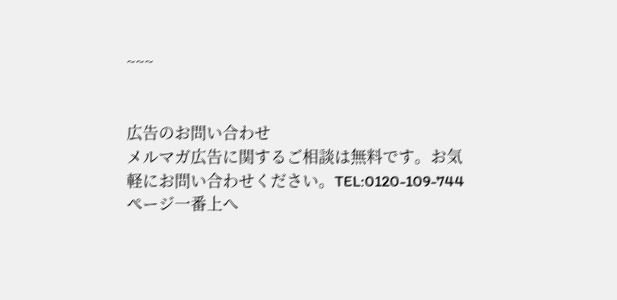~~~


広告のお問い合わせ
メルマガ広告に関するご相談は無料です。お気軽にお問い合わせください。TEL:0120-109-744
ぺージ一番上へ